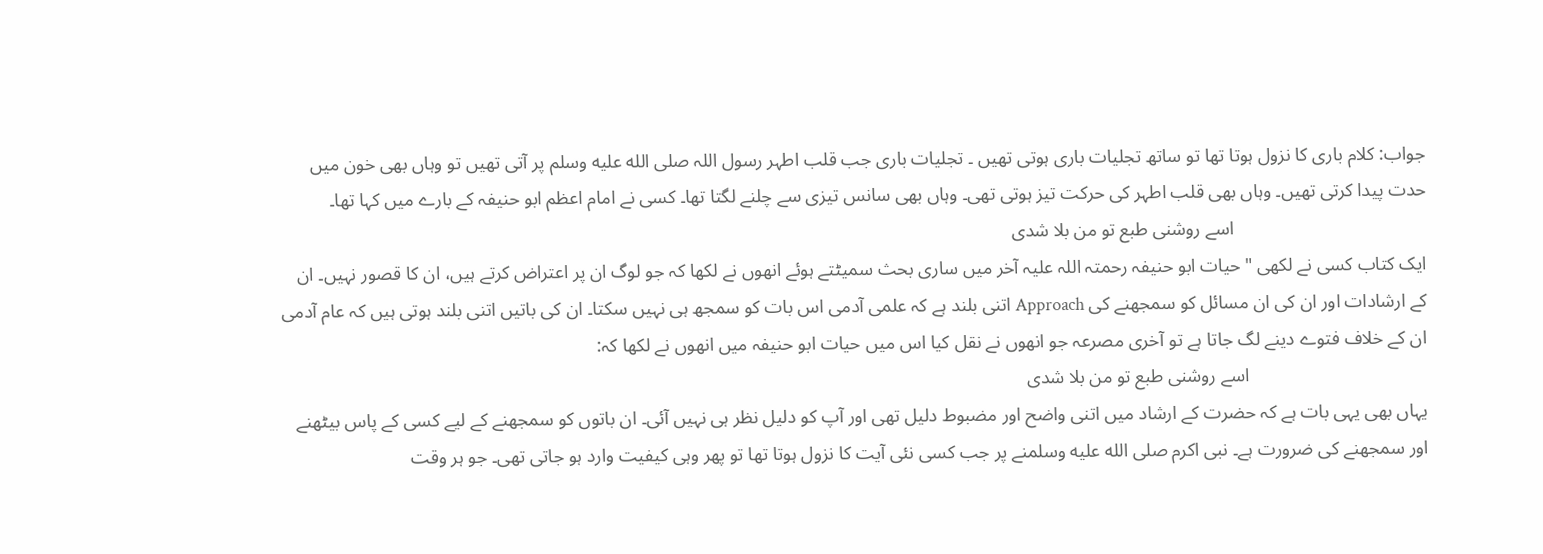جواب: کلام باری کا نزول ہوتا تھا تو ساتھ تجلیات باری ہوتی تھیں ۔ تجلیات باری جب قلب اطہر رسول اللہ صلى الله عليه وسلم پر آتی تھیں تو وہاں بھی خون میں حدت پیدا کرتی تھیں۔ وہاں بھی قلب اطہر کی حرکت تیز ہوتی تھی۔ وہاں بھی سانس تیزی سے چلنے لگتا تھا۔ کسی نے امام اعظم ابو حنیفہ کے بارے میں کہا تھا۔
                                         اسے روشنی طبع تو من بلا شدی
ایک کتاب کسی نے لکھی "حیات ابو حنیفہ رحمتہ اللہ علیہ آخر میں ساری بحث سمیٹتے ہوئے انھوں نے لکھا کہ جو لوگ ان پر اعتراض کرتے ہیں، ان کا قصور نہیں۔ ان کے ارشادات اور ان کی ان مسائل کو سمجھنے کی Approach اتنی بلند ہے کہ علمی آدمی اس بات کو سمجھ ہی نہیں سکتا۔ ان کی باتیں اتنی بلند ہوتی ہیں کہ عام آدمی ان کے خلاف فتوے دینے لگ جاتا ہے تو آخری مصرعہ جو انھوں نے نقل کیا اس میں حیات ابو حنیفہ میں انھوں نے لکھا کہ:
                                      اسے روشنی طبع تو من بلا شدی
یہاں بھی یہی بات ہے کہ حضرت کے ارشاد میں اتنی واضح اور مضبوط دلیل تھی اور آپ کو دلیل نظر ہی نہیں آئی۔ ان باتوں کو سمجھنے کے لیے کسی کے پاس بیٹھنے اور سمجھنے کی ضرورت ہے۔ نبی اکرم صلى الله عليه وسلمنے پر جب کسی نئی آیت کا نزول ہوتا تھا تو پھر وہی کیفیت وارد ہو جاتی تھی۔ جو ہر وقت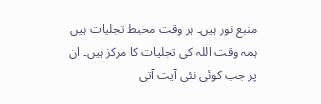منبع نور ہیں۔ ہر وقت محبط تجلیات ہیں ہمہ وقت اللہ کی تجلیات کا مرکز ہیں۔ ان پر جب کوئی نئی آیت آتی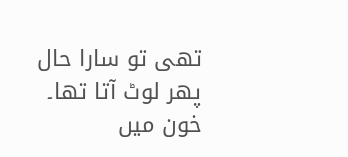تھی تو سارا حال پھر لوٹ آتا تھا۔ خون میں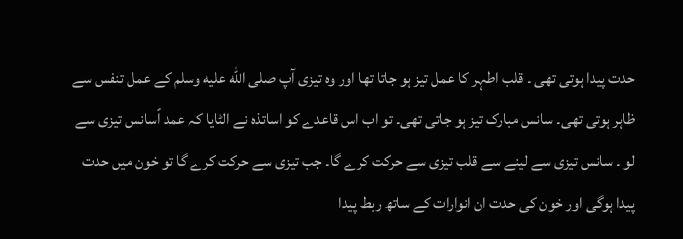حدت پیدا ہوتی تھی ۔ قلب اطہر کا عمل تیز ہو جاتا تھا اور وہ تیزی آپ صلى الله عليه وسلم کے عمل تنفس سے ظاہر ہوتی تھی۔ سانس مبارک تیز ہو جاتی تھی۔ تو اب اس قاعدے کو اساتذہ نے الٹایا کہ عمد اًسانس تیزی سے لو ۔ سانس تیزی سے لینے سے قلب تیزی سے حرکت کرے گا۔ جب تیزی سے حرکت کرے گا تو خون میں حدت پیدا ہوگی اور خون کی حدت ان انوارات کے ساتھ ربط پیدا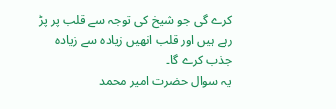کرے گی جو شیخ کی توجہ سے قلب پر پڑ رہے ہیں اور قلب انھیں زیادہ سے زیادہ جذب کرے گا۔
یہ سوال حضرت امیر محمد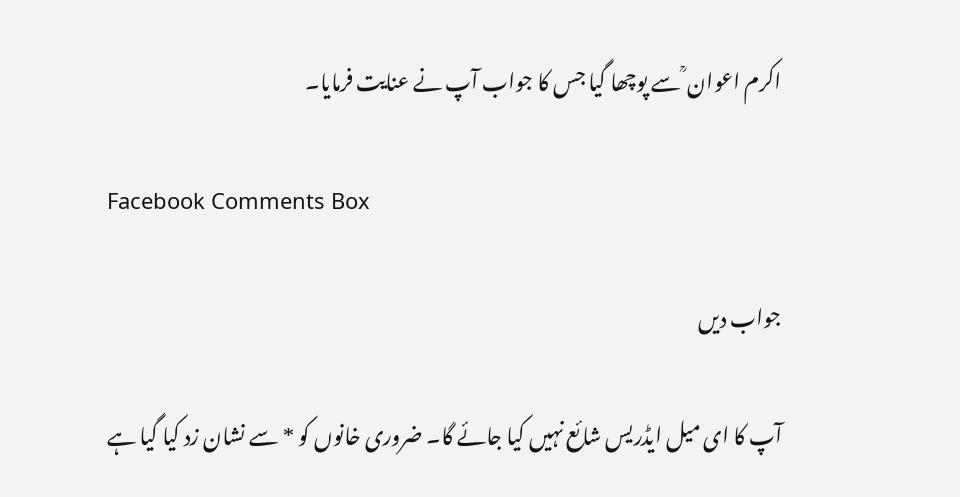اکرم اعوان ؒ سے پوچھا گیا جس کا جواب آپ نے عنایت فرمایا۔

Facebook Comments Box

جواب دیں

آپ کا ای میل ایڈریس شائع نہیں کیا جائے گا۔ ضروری خانوں کو * سے نشان زد کیا گیا ہے